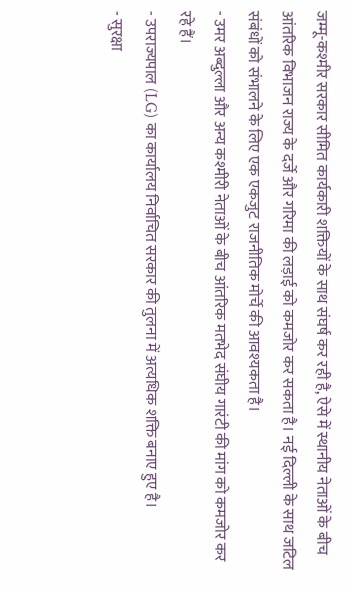जम्मू-कश्मीर सरकार सीमित कार्यकारी शक्तियों के साथ संघर्ष कर रही है, ऐसे में स्थानीय नेताओं के बीच आंतरिक विभाजन राज्य के दर्जे और गरिमा की लड़ाई को कमजोर कर सकता है। नई दिल्ली के साथ जटिल संबंधों को संभालने के लिए एक एकजुट राजनीतिक मोर्चे की आवश्यकता है।
- उमर अब्दुल्ला और अन्य कश्मीरी नेताओं के बीच आंतरिक मतभेद संघीय गारंटी की मांग को कमजोर कर रहे हैं।
- उपराज्यपाल (LG) का कार्यालय निर्वाचित सरकार की तुलना में अत्यधिक शक्ति बनाए हुए है।
- सुरक्षा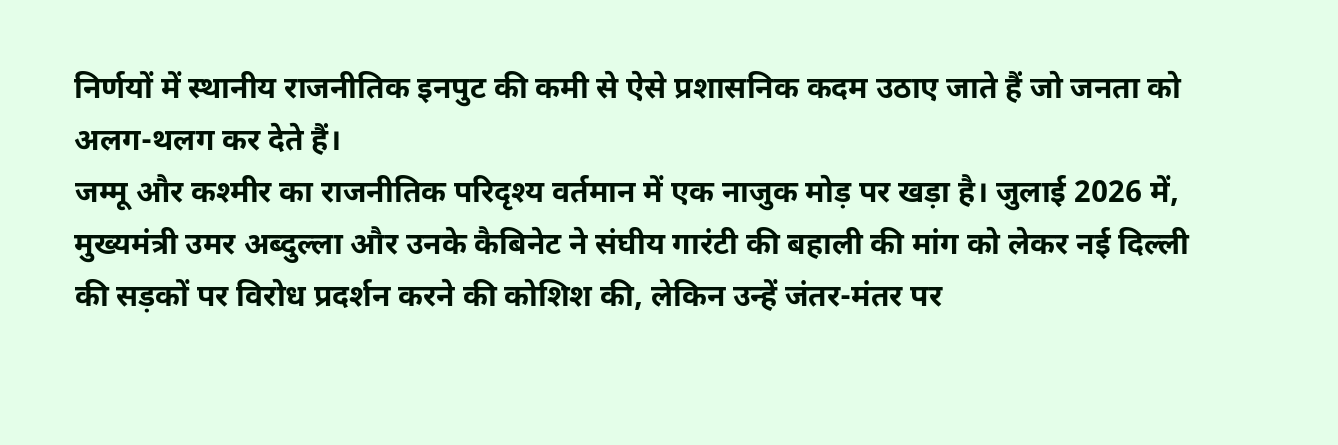निर्णयों में स्थानीय राजनीतिक इनपुट की कमी से ऐसे प्रशासनिक कदम उठाए जाते हैं जो जनता को अलग-थलग कर देते हैं।
जम्मू और कश्मीर का राजनीतिक परिदृश्य वर्तमान में एक नाजुक मोड़ पर खड़ा है। जुलाई 2026 में, मुख्यमंत्री उमर अब्दुल्ला और उनके कैबिनेट ने संघीय गारंटी की बहाली की मांग को लेकर नई दिल्ली की सड़कों पर विरोध प्रदर्शन करने की कोशिश की, लेकिन उन्हें जंतर-मंतर पर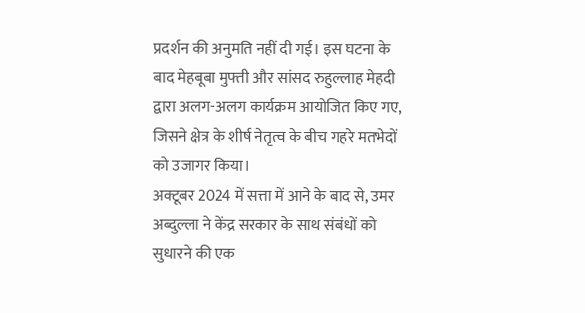प्रदर्शन की अनुमति नहीं दी गई। इस घटना के बाद मेहबूबा मुफ्ती और सांसद रुहुल्लाह मेहदी द्वारा अलग-अलग कार्यक्रम आयोजित किए गए, जिसने क्षेत्र के शीर्ष नेतृत्व के बीच गहरे मतभेदों को उजागर किया।
अक्टूबर 2024 में सत्ता में आने के बाद से, उमर अब्दुल्ला ने केंद्र सरकार के साथ संबंधों को सुधारने की एक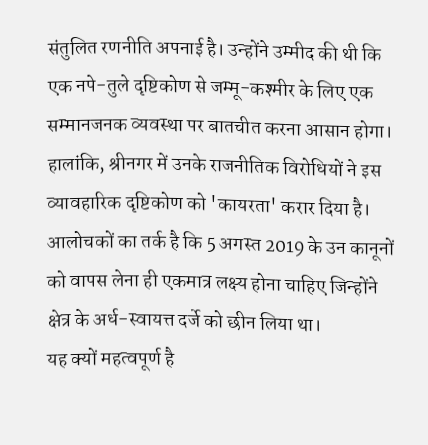संतुलित रणनीति अपनाई है। उन्होंने उम्मीद की थी कि एक नपे-तुले दृष्टिकोण से जम्मू-कश्मीर के लिए एक सम्मानजनक व्यवस्था पर बातचीत करना आसान होगा। हालांकि, श्रीनगर में उनके राजनीतिक विरोधियों ने इस व्यावहारिक दृष्टिकोण को 'कायरता' करार दिया है। आलोचकों का तर्क है कि 5 अगस्त 2019 के उन कानूनों को वापस लेना ही एकमात्र लक्ष्य होना चाहिए जिन्होंने क्षेत्र के अर्ध-स्वायत्त दर्जे को छीन लिया था।
यह क्यों महत्वपूर्ण है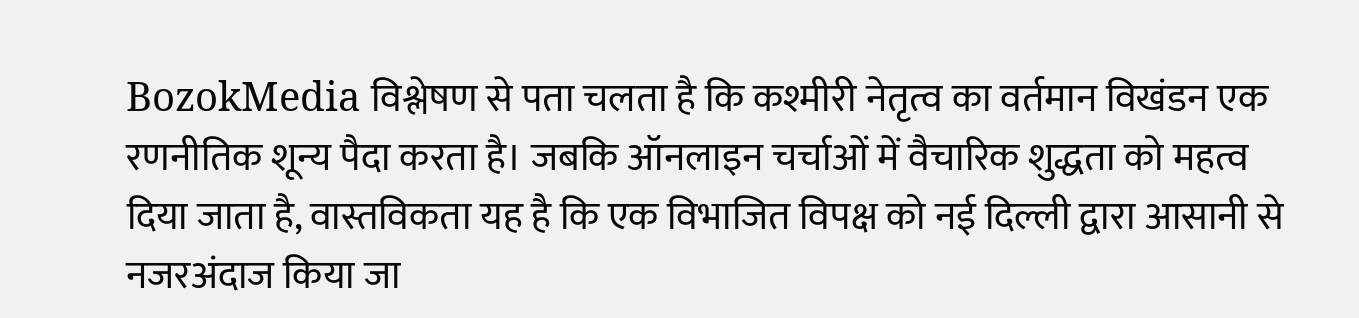BozokMedia विश्लेषण से पता चलता है कि कश्मीरी नेतृत्व का वर्तमान विखंडन एक रणनीतिक शून्य पैदा करता है। जबकि ऑनलाइन चर्चाओं में वैचारिक शुद्धता को महत्व दिया जाता है, वास्तविकता यह है कि एक विभाजित विपक्ष को नई दिल्ली द्वारा आसानी से नजरअंदाज किया जा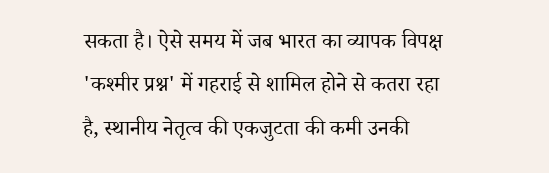सकता है। ऐसे समय में जब भारत का व्यापक विपक्ष 'कश्मीर प्रश्न' में गहराई से शामिल होने से कतरा रहा है, स्थानीय नेतृत्व की एकजुटता की कमी उनकी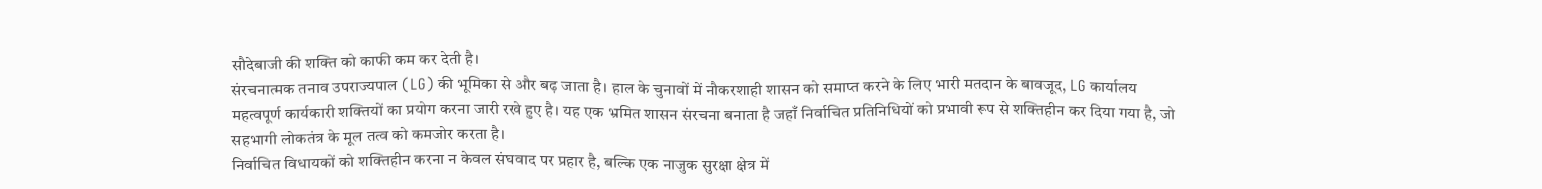सौदेबाजी की शक्ति को काफी कम कर देती है।
संरचनात्मक तनाव उपराज्यपाल (LG) की भूमिका से और बढ़ जाता है। हाल के चुनावों में नौकरशाही शासन को समाप्त करने के लिए भारी मतदान के बावजूद, LG कार्यालय महत्वपूर्ण कार्यकारी शक्तियों का प्रयोग करना जारी रखे हुए है। यह एक भ्रमित शासन संरचना बनाता है जहाँ निर्वाचित प्रतिनिधियों को प्रभावी रूप से शक्तिहीन कर दिया गया है, जो सहभागी लोकतंत्र के मूल तत्व को कमजोर करता है।
निर्वाचित विधायकों को शक्तिहीन करना न केवल संघवाद पर प्रहार है, बल्कि एक नाजुक सुरक्षा क्षेत्र में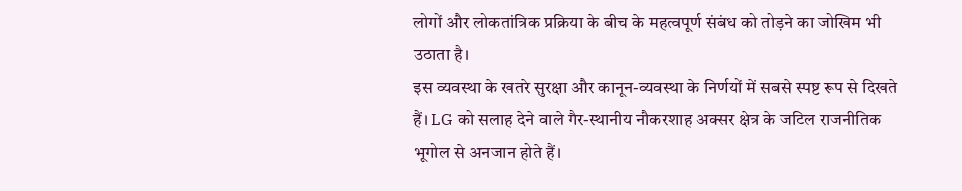लोगों और लोकतांत्रिक प्रक्रिया के बीच के महत्वपूर्ण संबंध को तोड़ने का जोखिम भी उठाता है।
इस व्यवस्था के खतरे सुरक्षा और कानून-व्यवस्था के निर्णयों में सबसे स्पष्ट रूप से दिखते हैं। LG को सलाह देने वाले गैर-स्थानीय नौकरशाह अक्सर क्षेत्र के जटिल राजनीतिक भूगोल से अनजान होते हैं।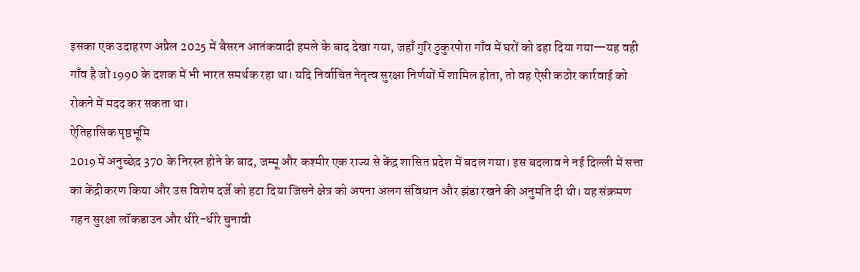इसका एक उदाहरण अप्रैल 2025 में बैसरन आतंकवादी हमले के बाद देखा गया, जहाँ गुरि ठुकुरपोरा गाँव में घरों को ढहा दिया गया—यह वही गाँव है जो 1990 के दशक में भी भारत समर्थक रहा था। यदि निर्वाचित नेतृत्व सुरक्षा निर्णयों में शामिल होता, तो वह ऐसी कठोर कार्रवाई को रोकने में मदद कर सकता था।
ऐतिहासिक पृष्ठभूमि
2019 में अनुच्छेद 370 के निरस्त होने के बाद, जम्मू और कश्मीर एक राज्य से केंद्र शासित प्रदेश में बदल गया। इस बदलाव ने नई दिल्ली में सत्ता का केंद्रीकरण किया और उस विशेष दर्जे को हटा दिया जिसने क्षेत्र को अपना अलग संविधान और झंडा रखने की अनुमति दी थी। यह संक्रमण गहन सुरक्षा लॉकडाउन और धीरे-धीरे चुनावी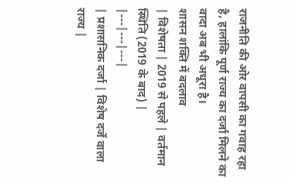राजनीति की ओर वापसी का गवाह रहा है, हालांकि पूर्ण राज्य का दर्जा मिलने का वादा अब भी अधूरा है।
शासन शक्ति में बदलाव
| विशेषता | 2019 से पहले | वर्तमान स्थिति (2019 के बाद) |
|---|---|---|
| प्रशासनिक दर्जा | विशेष दर्जे वाला राज्य |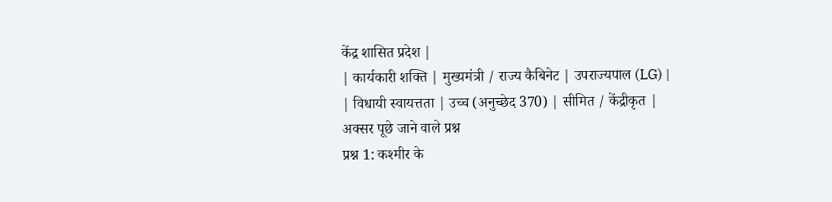केंद्र शासित प्रदेश |
| कार्यकारी शक्ति | मुख्यमंत्री / राज्य कैबिनेट | उपराज्यपाल (LG) |
| विधायी स्वायत्तता | उच्च (अनुच्छेद 370) | सीमित / केंद्रीकृत |
अक्सर पूछे जाने वाले प्रश्न
प्रश्न 1: कश्मीर के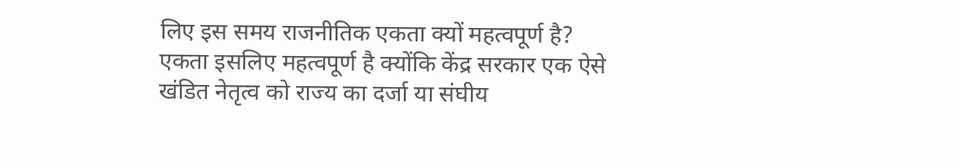लिए इस समय राजनीतिक एकता क्यों महत्वपूर्ण है?
एकता इसलिए महत्वपूर्ण है क्योंकि केंद्र सरकार एक ऐसे खंडित नेतृत्व को राज्य का दर्जा या संघीय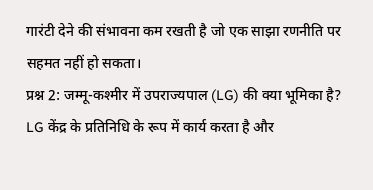गारंटी देने की संभावना कम रखती है जो एक साझा रणनीति पर सहमत नहीं हो सकता।
प्रश्न 2: जम्मू-कश्मीर में उपराज्यपाल (LG) की क्या भूमिका है?
LG केंद्र के प्रतिनिधि के रूप में कार्य करता है और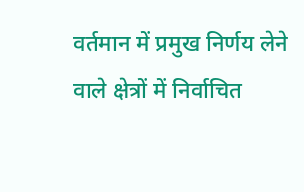वर्तमान में प्रमुख निर्णय लेने वाले क्षेत्रों में निर्वाचित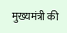मुख्यमंत्री की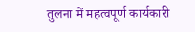तुलना में महत्वपूर्ण कार्यकारी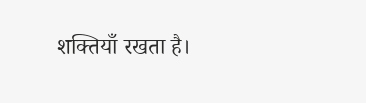शक्तियाँ रखता है।